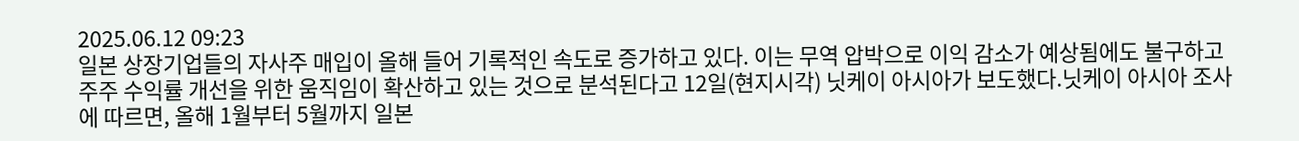2025.06.12 09:23
일본 상장기업들의 자사주 매입이 올해 들어 기록적인 속도로 증가하고 있다. 이는 무역 압박으로 이익 감소가 예상됨에도 불구하고 주주 수익률 개선을 위한 움직임이 확산하고 있는 것으로 분석된다고 12일(현지시각) 닛케이 아시아가 보도했다.닛케이 아시아 조사에 따르면, 올해 1월부터 5월까지 일본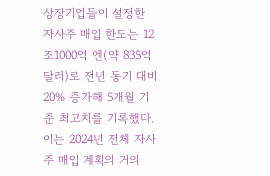상장기업들이 설정한 자사주 매입 한도는 12조1000억 엔(약 835억 달러)로 전년 동기 대비 20% 증가해 5개월 기준 최고치를 기록했다. 이는 2024년 전체 자사주 매입 계획의 거의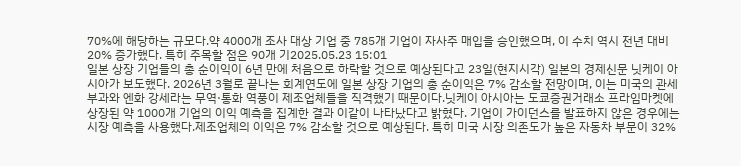70%에 해당하는 규모다.약 4000개 조사 대상 기업 중 785개 기업이 자사주 매입을 승인했으며, 이 수치 역시 전년 대비 20% 증가했다. 특히 주목할 점은 90개 기2025.05.23 15:01
일본 상장 기업들의 총 순이익이 6년 만에 처음으로 하락할 것으로 예상된다고 23일(현지시각) 일본의 경제신문 닛케이 아시아가 보도했다. 2026년 3월로 끝나는 회계연도에 일본 상장 기업의 총 순이익은 7% 감소할 전망이며, 이는 미국의 관세 부과와 엔화 강세라는 무역·통화 역풍이 제조업체들을 직격했기 때문이다.닛케이 아시아는 도쿄증권거래소 프라임마켓에 상장된 약 1000개 기업의 이익 예측을 집계한 결과 이같이 나타났다고 밝혔다. 기업이 가이던스를 발표하지 않은 경우에는 시장 예측을 사용했다.제조업체의 이익은 7% 감소할 것으로 예상된다. 특히 미국 시장 의존도가 높은 자동차 부문이 32%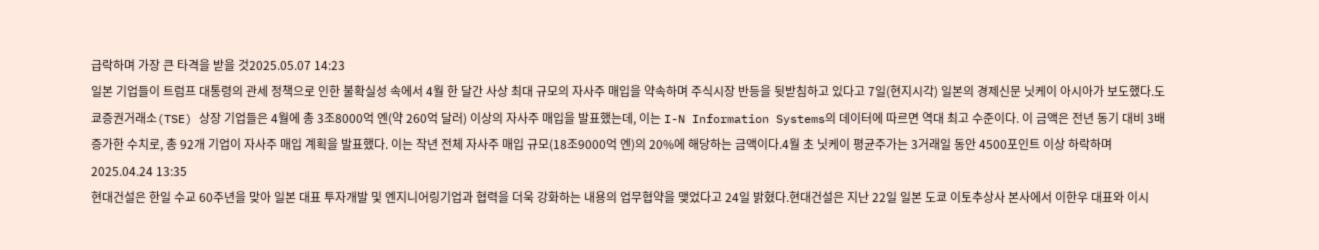급락하며 가장 큰 타격을 받을 것2025.05.07 14:23
일본 기업들이 트럼프 대통령의 관세 정책으로 인한 불확실성 속에서 4월 한 달간 사상 최대 규모의 자사주 매입을 약속하며 주식시장 반등을 뒷받침하고 있다고 7일(현지시각) 일본의 경제신문 닛케이 아시아가 보도했다.도쿄증권거래소(TSE) 상장 기업들은 4월에 총 3조8000억 엔(약 260억 달러) 이상의 자사주 매입을 발표했는데, 이는 I-N Information Systems의 데이터에 따르면 역대 최고 수준이다. 이 금액은 전년 동기 대비 3배 증가한 수치로, 총 92개 기업이 자사주 매입 계획을 발표했다. 이는 작년 전체 자사주 매입 규모(18조9000억 엔)의 20%에 해당하는 금액이다.4월 초 닛케이 평균주가는 3거래일 동안 4500포인트 이상 하락하며2025.04.24 13:35
현대건설은 한일 수교 60주년을 맞아 일본 대표 투자개발 및 엔지니어링기업과 협력을 더욱 강화하는 내용의 업무협약을 맺었다고 24일 밝혔다.현대건설은 지난 22일 일본 도쿄 이토추상사 본사에서 이한우 대표와 이시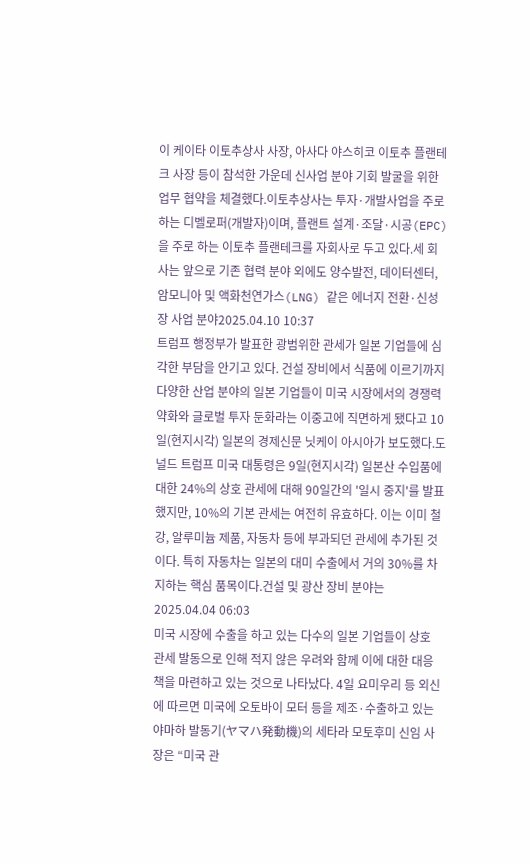이 케이타 이토추상사 사장, 아사다 야스히코 이토추 플랜테크 사장 등이 참석한 가운데 신사업 분야 기회 발굴을 위한 업무 협약을 체결했다.이토추상사는 투자·개발사업을 주로 하는 디벨로퍼(개발자)이며, 플랜트 설계·조달·시공(EPC)을 주로 하는 이토추 플랜테크를 자회사로 두고 있다.세 회사는 앞으로 기존 협력 분야 외에도 양수발전, 데이터센터, 암모니아 및 액화천연가스(LNG) 같은 에너지 전환·신성장 사업 분야2025.04.10 10:37
트럼프 행정부가 발표한 광범위한 관세가 일본 기업들에 심각한 부담을 안기고 있다. 건설 장비에서 식품에 이르기까지 다양한 산업 분야의 일본 기업들이 미국 시장에서의 경쟁력 약화와 글로벌 투자 둔화라는 이중고에 직면하게 됐다고 10일(현지시각) 일본의 경제신문 닛케이 아시아가 보도했다.도널드 트럼프 미국 대통령은 9일(현지시각) 일본산 수입품에 대한 24%의 상호 관세에 대해 90일간의 '일시 중지'를 발표했지만, 10%의 기본 관세는 여전히 유효하다. 이는 이미 철강, 알루미늄 제품, 자동차 등에 부과되던 관세에 추가된 것이다. 특히 자동차는 일본의 대미 수출에서 거의 30%를 차지하는 핵심 품목이다.건설 및 광산 장비 분야는2025.04.04 06:03
미국 시장에 수출을 하고 있는 다수의 일본 기업들이 상호 관세 발동으로 인해 적지 않은 우려와 함께 이에 대한 대응책을 마련하고 있는 것으로 나타났다. 4일 요미우리 등 외신에 따르면 미국에 오토바이 모터 등을 제조·수출하고 있는 야마하 발동기(ヤマハ発動機)의 세타라 모토후미 신임 사장은 “미국 관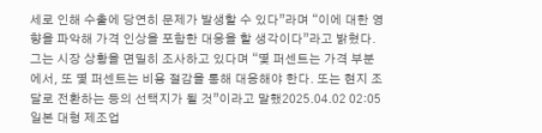세로 인해 수출에 당연히 문제가 발생할 수 있다”라며 “이에 대한 영향을 파악해 가격 인상을 포함한 대응을 할 생각이다”라고 밝혔다. 그는 시장 상황을 면밀히 조사하고 있다며 “몇 퍼센트는 가격 부분에서, 또 몇 퍼센트는 비용 절감을 통해 대응해야 한다. 또는 현지 조달로 전환하는 등의 선택지가 될 것”이라고 말했2025.04.02 02:05
일본 대형 제조업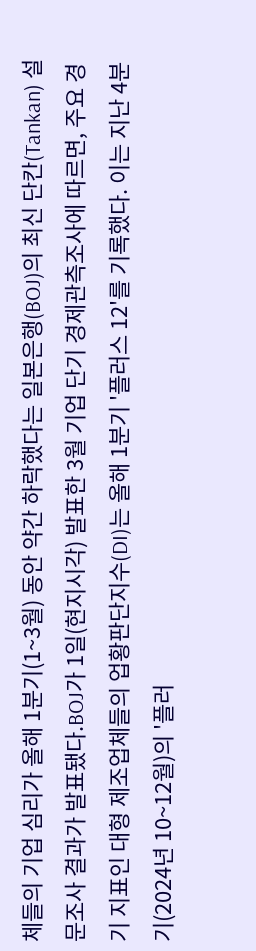체들의 기업 심리가 올해 1분기(1~3월) 동안 약간 하락했다는 일본은행(BOJ)의 최신 단칸(Tankan) 설문조사 결과가 발표됐다.BOJ가 1일(현지시각) 발표한 3월 기업 단기 경제관측조사에 따르면, 주요 경기 지표인 대형 제조업체들의 업황판단지수(DI)는 올해 1분기 '플러스 12'를 기록했다. 이는 지난 4분기(2024년 10~12월)의 '플러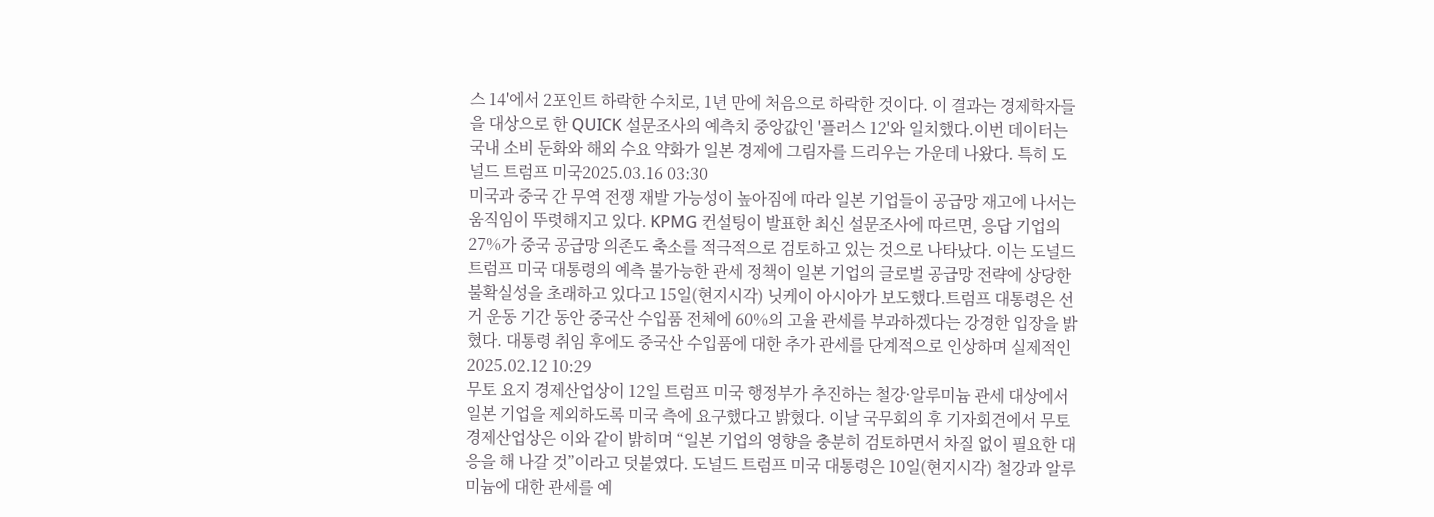스 14'에서 2포인트 하락한 수치로, 1년 만에 처음으로 하락한 것이다. 이 결과는 경제학자들을 대상으로 한 QUICK 설문조사의 예측치 중앙값인 '플러스 12'와 일치했다.이번 데이터는 국내 소비 둔화와 해외 수요 약화가 일본 경제에 그림자를 드리우는 가운데 나왔다. 특히 도널드 트럼프 미국2025.03.16 03:30
미국과 중국 간 무역 전쟁 재발 가능성이 높아짐에 따라 일본 기업들이 공급망 재고에 나서는 움직임이 뚜렷해지고 있다. KPMG 컨설팅이 발표한 최신 설문조사에 따르면, 응답 기업의 27%가 중국 공급망 의존도 축소를 적극적으로 검토하고 있는 것으로 나타났다. 이는 도널드 트럼프 미국 대통령의 예측 불가능한 관세 정책이 일본 기업의 글로벌 공급망 전략에 상당한 불확실성을 초래하고 있다고 15일(현지시각) 닛케이 아시아가 보도했다.트럼프 대통령은 선거 운동 기간 동안 중국산 수입품 전체에 60%의 고율 관세를 부과하겠다는 강경한 입장을 밝혔다. 대통령 취임 후에도 중국산 수입품에 대한 추가 관세를 단계적으로 인상하며 실제적인2025.02.12 10:29
무토 요지 경제산업상이 12일 트럼프 미국 행정부가 추진하는 철강·알루미늄 관세 대상에서 일본 기업을 제외하도록 미국 측에 요구했다고 밝혔다. 이날 국무회의 후 기자회견에서 무토 경제산업상은 이와 같이 밝히며 “일본 기업의 영향을 충분히 검토하면서 차질 없이 필요한 대응을 해 나갈 것”이라고 덧붙였다. 도널드 트럼프 미국 대통령은 10일(현지시각) 철강과 알루미늄에 대한 관세를 예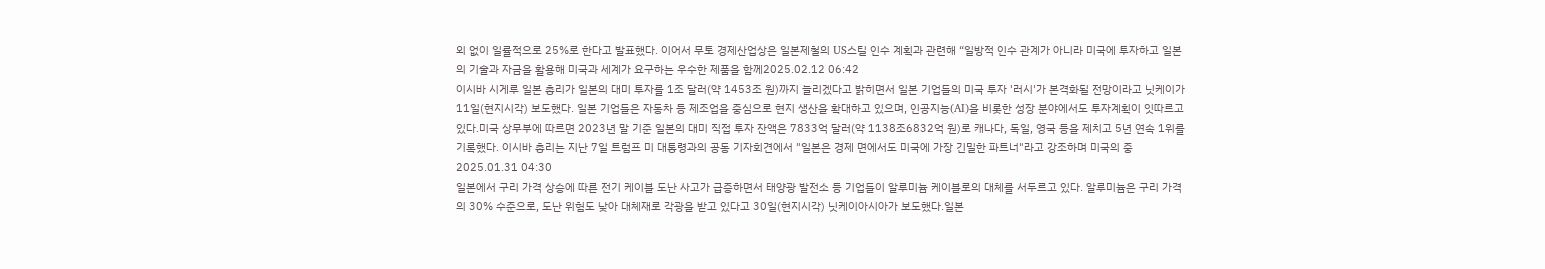외 없이 일률적으로 25%로 한다고 발표했다. 이어서 무토 경제산업상은 일본제철의 US스틸 인수 계획과 관련해 “일방적 인수 관계가 아니라 미국에 투자하고 일본의 기술과 자금을 활용해 미국과 세계가 요구하는 우수한 제품을 함께2025.02.12 06:42
이시바 시게루 일본 총리가 일본의 대미 투자를 1조 달러(약 1453조 원)까지 늘리겠다고 밝히면서 일본 기업들의 미국 투자 '러시'가 본격화될 전망이라고 닛케이가 11일(현지시각) 보도했다. 일본 기업들은 자동차 등 제조업을 중심으로 현지 생산을 확대하고 있으며, 인공지능(AI)을 비롯한 성장 분야에서도 투자계획이 잇따르고 있다.미국 상무부에 따르면 2023년 말 기준 일본의 대미 직접 투자 잔액은 7833억 달러(약 1138조6832억 원)로 캐나다, 독일, 영국 등을 제치고 5년 연속 1위를 기록했다. 이시바 총리는 지난 7일 트럼프 미 대통령과의 공동 기자회견에서 "일본은 경제 면에서도 미국에 가장 긴밀한 파트너"라고 강조하며 미국의 중2025.01.31 04:30
일본에서 구리 가격 상승에 따른 전기 케이블 도난 사고가 급증하면서 태양광 발전소 등 기업들이 알루미늄 케이블로의 대체를 서두르고 있다. 알루미늄은 구리 가격의 30% 수준으로, 도난 위험도 낮아 대체재로 각광을 받고 있다고 30일(현지시각) 닛케이아시아가 보도했다.일본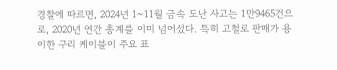경찰에 따르면, 2024년 1~11월 금속 도난 사고는 1만9465건으로, 2020년 연간 총계를 이미 넘어섰다. 특히 고철로 판매가 용이한 구리 케이블이 주요 표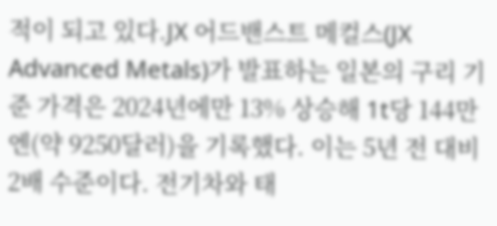적이 되고 있다.JX 어드밴스트 메컬스(JX Advanced Metals)가 발표하는 일본의 구리 기준 가격은 2024년에만 13% 상승해 1t당 144만 엔(약 9250달러)을 기록했다. 이는 5년 전 대비 2배 수준이다. 전기차와 태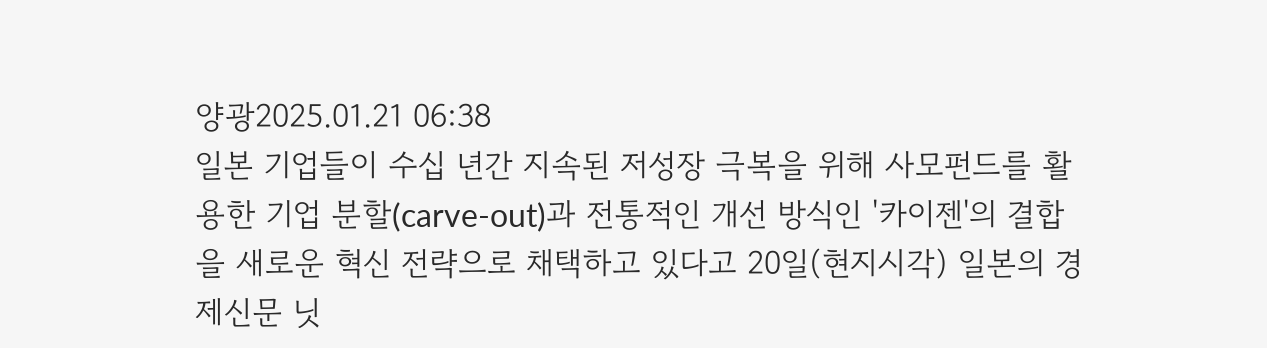양광2025.01.21 06:38
일본 기업들이 수십 년간 지속된 저성장 극복을 위해 사모펀드를 활용한 기업 분할(carve-out)과 전통적인 개선 방식인 '카이젠'의 결합을 새로운 혁신 전략으로 채택하고 있다고 20일(현지시각) 일본의 경제신문 닛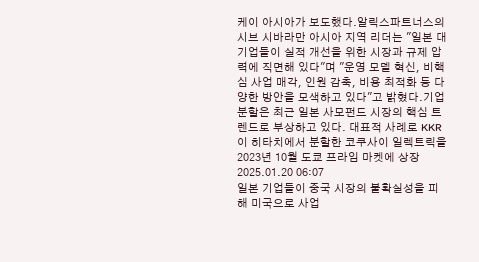케이 아시아가 보도했다.알릭스파트너스의 시브 시바라만 아시아 지역 리더는 "일본 대기업들이 실적 개선을 위한 시장과 규제 압력에 직면해 있다"며 "운영 모델 혁신, 비핵심 사업 매각, 인원 감축, 비용 최적화 등 다양한 방안을 모색하고 있다"고 밝혔다.기업 분할은 최근 일본 사모펀드 시장의 핵심 트렌드로 부상하고 있다. 대표적 사례로 KKR이 히타치에서 분할한 코쿠사이 일렉트릭을 2023년 10월 도쿄 프라임 마켓에 상장2025.01.20 06:07
일본 기업들이 중국 시장의 불확실성을 피해 미국으로 사업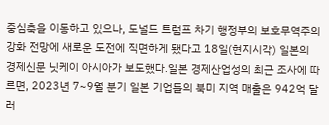중심축을 이동하고 있으나, 도널드 트럼프 차기 행정부의 보호무역주의 강화 전망에 새로운 도전에 직면하게 됐다고 18일(현지시각) 일본의 경제신문 닛케이 아시아가 보도했다.일본 경제산업성의 최근 조사에 따르면, 2023년 7~9월 분기 일본 기업들의 북미 지역 매출은 942억 달러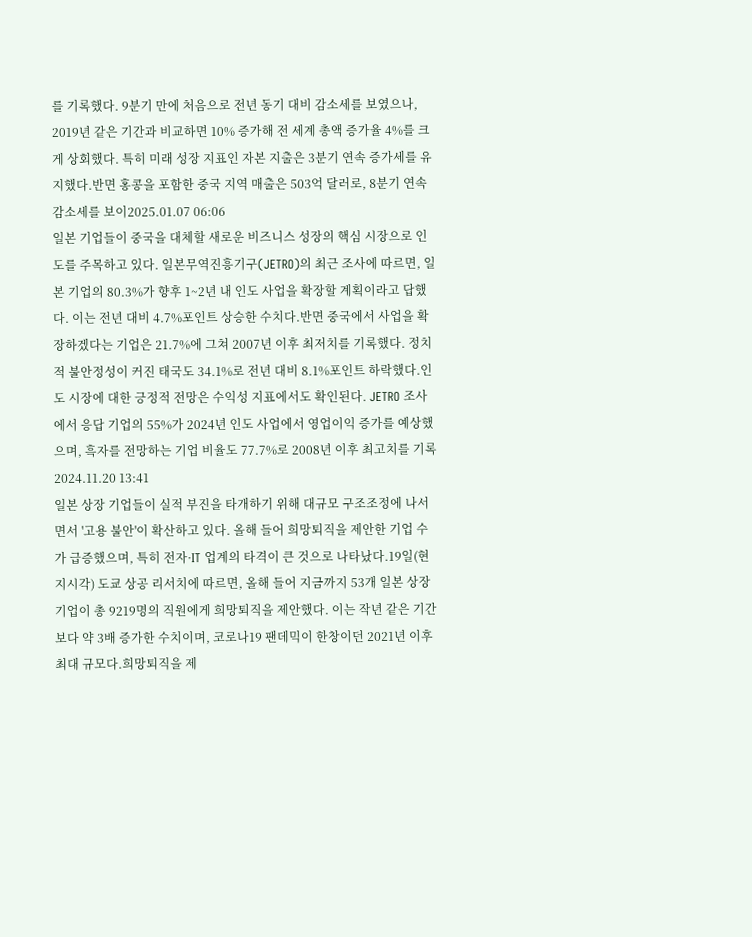를 기록했다. 9분기 만에 처음으로 전년 동기 대비 감소세를 보였으나, 2019년 같은 기간과 비교하면 10% 증가해 전 세계 총액 증가율 4%를 크게 상회했다. 특히 미래 성장 지표인 자본 지출은 3분기 연속 증가세를 유지했다.반면 홍콩을 포함한 중국 지역 매출은 503억 달러로, 8분기 연속 감소세를 보이2025.01.07 06:06
일본 기업들이 중국을 대체할 새로운 비즈니스 성장의 핵심 시장으로 인도를 주목하고 있다. 일본무역진흥기구(JETRO)의 최근 조사에 따르면, 일본 기업의 80.3%가 향후 1~2년 내 인도 사업을 확장할 계획이라고 답했다. 이는 전년 대비 4.7%포인트 상승한 수치다.반면 중국에서 사업을 확장하겠다는 기업은 21.7%에 그쳐 2007년 이후 최저치를 기록했다. 정치적 불안정성이 커진 태국도 34.1%로 전년 대비 8.1%포인트 하락했다.인도 시장에 대한 긍정적 전망은 수익성 지표에서도 확인된다. JETRO 조사에서 응답 기업의 55%가 2024년 인도 사업에서 영업이익 증가를 예상했으며, 흑자를 전망하는 기업 비율도 77.7%로 2008년 이후 최고치를 기록2024.11.20 13:41
일본 상장 기업들이 실적 부진을 타개하기 위해 대규모 구조조정에 나서면서 '고용 불안'이 확산하고 있다. 올해 들어 희망퇴직을 제안한 기업 수가 급증했으며, 특히 전자·IT 업계의 타격이 큰 것으로 나타났다.19일(현지시각) 도쿄 상공 리서치에 따르면, 올해 들어 지금까지 53개 일본 상장 기업이 총 9219명의 직원에게 희망퇴직을 제안했다. 이는 작년 같은 기간보다 약 3배 증가한 수치이며, 코로나19 팬데믹이 한창이던 2021년 이후 최대 규모다.희망퇴직을 제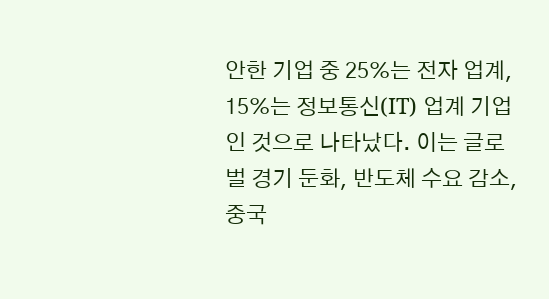안한 기업 중 25%는 전자 업계, 15%는 정보통신(IT) 업계 기업인 것으로 나타났다. 이는 글로벌 경기 둔화, 반도체 수요 감소, 중국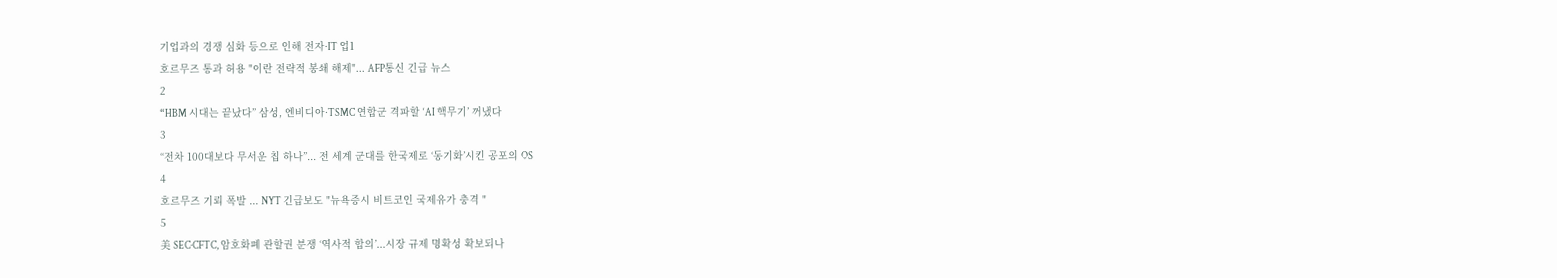기업과의 경쟁 심화 등으로 인해 전자·IT 업1
호르무즈 통과 허용 "이란 전략적 봉쇄 해제"... AFP통신 긴급 뉴스
2
“HBM 시대는 끝났다” 삼성, 엔비디아·TSMC 연합군 격파할 ‘AI 핵무기’ 꺼냈다
3
“전차 100대보다 무서운 칩 하나”... 전 세계 군대를 한국제로 ‘동기화’시킨 공포의 OS
4
호르무즈 기뢰 폭발 ... NYT 긴급보도 "뉴욕증시 비트코인 국제유가 충격 "
5
美 SEC·CFTC, 암호화폐 관할권 분쟁 ‘역사적 합의’...시장 규제 명확성 확보되나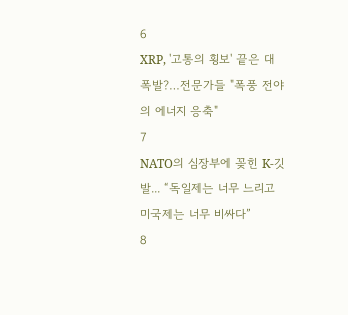6
XRP, '고통의 횡보' 끝은 대폭발?…전문가들 "폭풍 전야의 에너지 응축"
7
NATO의 심장부에 꽂힌 K-깃발... “독일제는 너무 느리고 미국제는 너무 비싸다”
8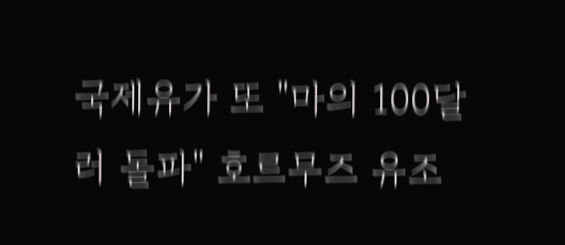국제유가 또 "마의 100달러 돌파" 호르무즈 유조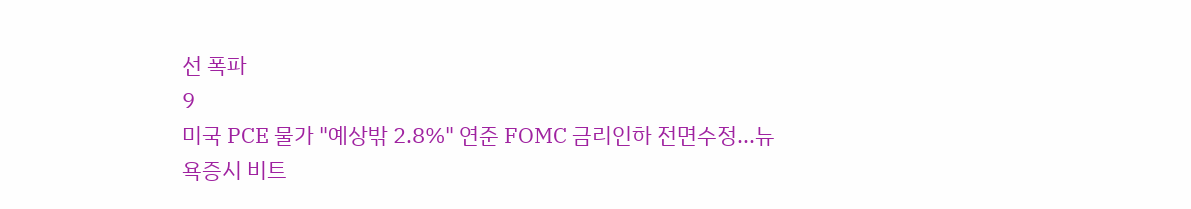선 폭파
9
미국 PCE 물가 "예상밖 2.8%" 연준 FOMC 금리인하 전면수정...뉴욕증시 비트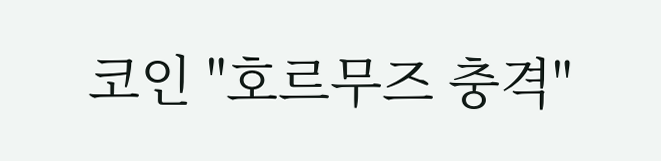코인 "호르무즈 충격"